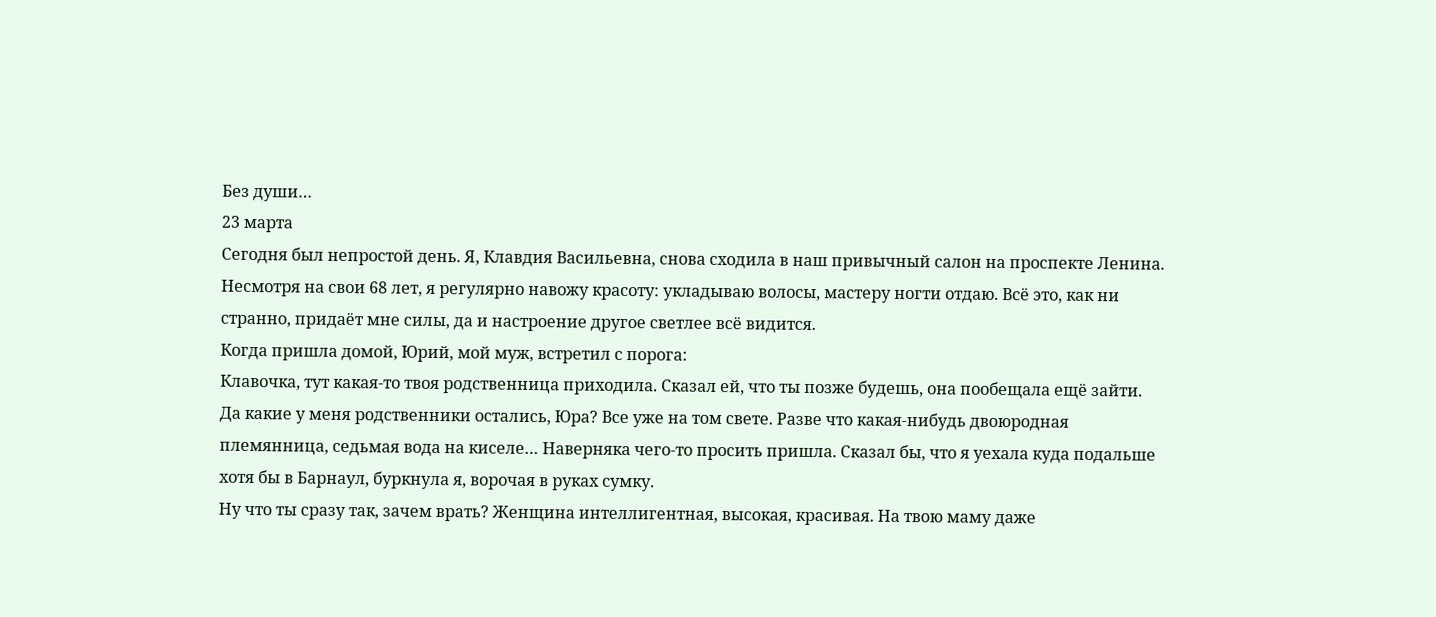Без души…
23 марта
Сегодня был непростой день. Я, Клавдия Васильевна, снова сходила в наш привычный салон на проспекте Ленина. Несмотря на свои 68 лет, я регулярно навожу красоту: укладываю волосы, мастеру ногти отдаю. Всё это, как ни странно, придаёт мне силы, да и настроение другое светлее всё видится.
Когда пришла домой, Юрий, мой муж, встретил с порога:
Клавочка, тут какая-то твоя родственница приходила. Сказал ей, что ты позже будешь, она пообещала ещё зайти.
Да какие у меня родственники остались, Юра? Все уже на том свете. Разве что какая-нибудь двоюродная племянница, седьмая вода на киселе… Наверняка чего-то просить пришла. Сказал бы, что я уехала куда подальше хотя бы в Барнаул, буркнула я, ворочая в руках сумку.
Ну что ты сразу так, зачем врать? Женщина интеллигентная, высокая, красивая. На твою маму даже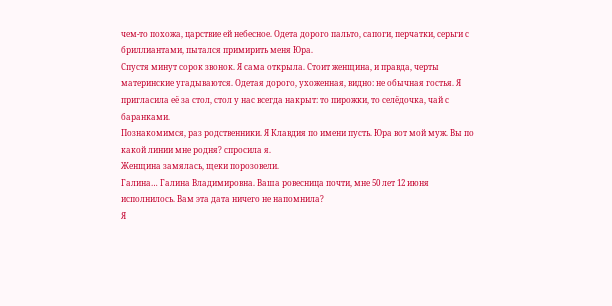чем-то похожа, царствие ей небесное. Одета дорого пальто, сапоги, перчатки, серьги с бриллиантами, пытался примирить меня Юра.
Спустя минут сорок звонок. Я сама открыла. Стоит женщина, и правда, черты материнские угадываются. Одетая дорого, ухоженная, видно: не обычная гостья. Я пригласила её за стол, стол у нас всегда накрыт: то пирожки, то селёдочка, чай с баранками.
Познакомимся, раз родственники. Я Клавдия по имени пусть. Юра вот мой муж. Вы по какой линии мне родня? спросила я.
Женщина замялась, щеки порозовели.
Галина… Галина Владимировна. Ваша ровесница почти, мне 50 лет 12 июня исполнилось. Вам эта дата ничего не напомнила?
Я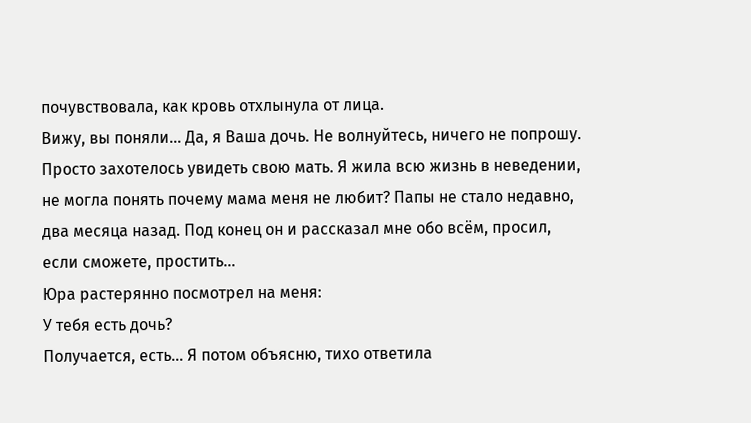почувствовала, как кровь отхлынула от лица.
Вижу, вы поняли… Да, я Ваша дочь. Не волнуйтесь, ничего не попрошу. Просто захотелось увидеть свою мать. Я жила всю жизнь в неведении, не могла понять почему мама меня не любит? Папы не стало недавно, два месяца назад. Под конец он и рассказал мне обо всём, просил, если сможете, простить…
Юра растерянно посмотрел на меня:
У тебя есть дочь?
Получается, есть… Я потом объясню, тихо ответила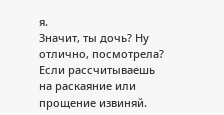я.
Значит, ты дочь? Ну отлично, посмотрела? Если рассчитываешь на раскаяние или прощение извиняй.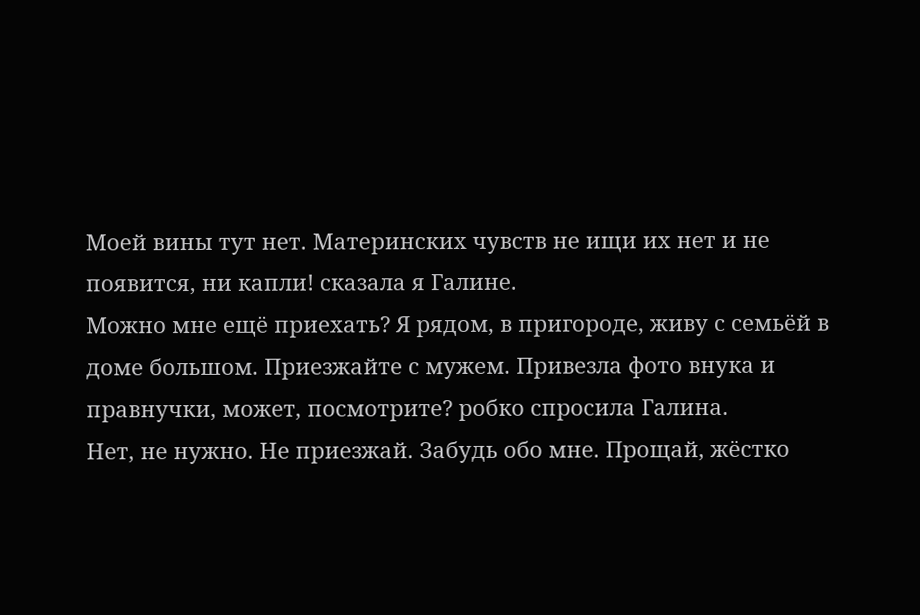Моей вины тут нет. Материнских чувств не ищи их нет и не появится, ни капли! сказала я Галине.
Можно мне ещё приехать? Я рядом, в пригороде, живу с семьёй в доме большом. Приезжайте с мужем. Привезла фото внука и правнучки, может, посмотрите? робко спросила Галина.
Нет, не нужно. Не приезжай. Забудь обо мне. Прощай, жёстко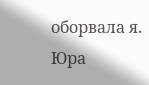оборвала я.
Юра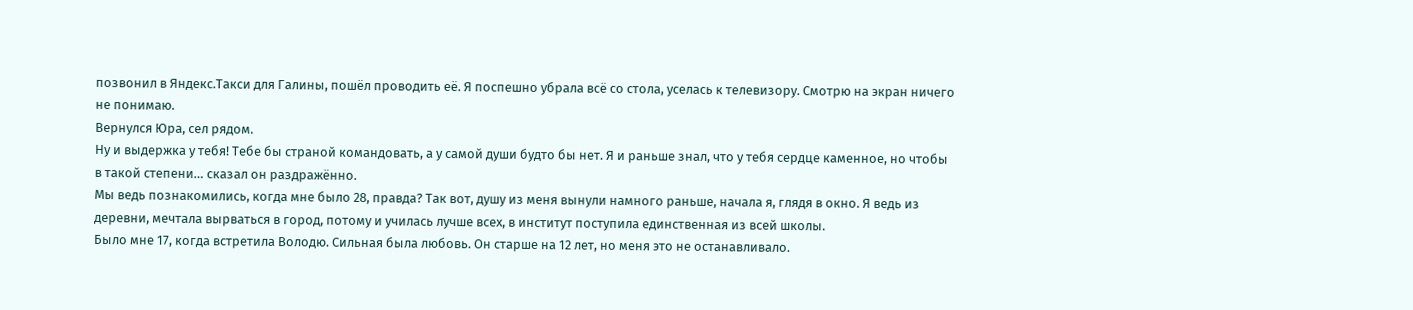позвонил в Яндекс.Такси для Галины, пошёл проводить её. Я поспешно убрала всё со стола, уселась к телевизору. Смотрю на экран ничего не понимаю.
Вернулся Юра, сел рядом.
Ну и выдержка у тебя! Тебе бы страной командовать, а у самой души будто бы нет. Я и раньше знал, что у тебя сердце каменное, но чтобы в такой степени… сказал он раздражённо.
Мы ведь познакомились, когда мне было 28, правда? Так вот, душу из меня вынули намного раньше, начала я, глядя в окно. Я ведь из деревни, мечтала вырваться в город, потому и училась лучше всех, в институт поступила единственная из всей школы.
Было мне 17, когда встретила Володю. Сильная была любовь. Он старше на 12 лет, но меня это не останавливало.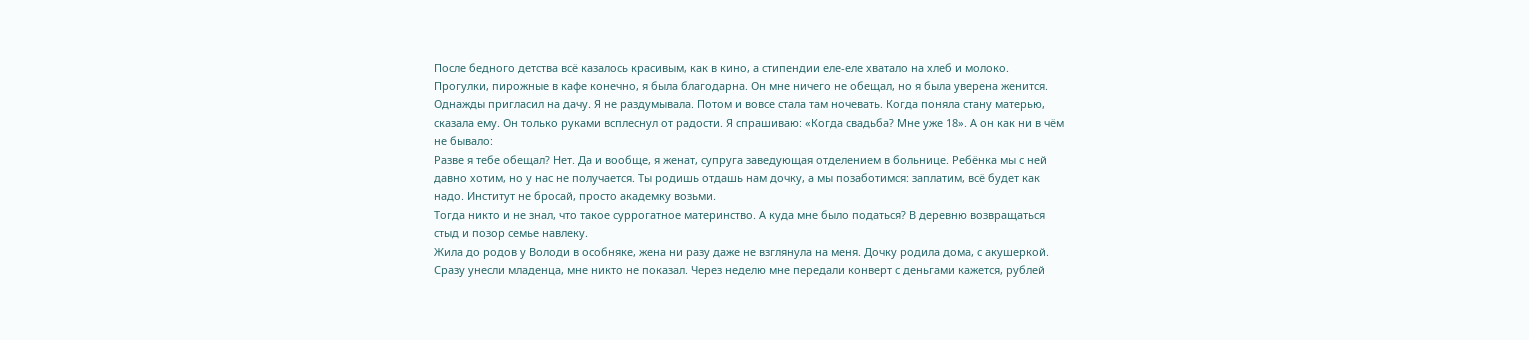После бедного детства всё казалось красивым, как в кино, а стипендии еле-еле хватало на хлеб и молоко. Прогулки, пирожные в кафе конечно, я была благодарна. Он мне ничего не обещал, но я была уверена женится.
Однажды пригласил на дачу. Я не раздумывала. Потом и вовсе стала там ночевать. Когда поняла стану матерью, сказала ему. Он только руками всплеснул от радости. Я спрашиваю: «Когда свадьба? Мне уже 18». А он как ни в чём не бывало:
Разве я тебе обещал? Нет. Да и вообще, я женат, супруга заведующая отделением в больнице. Ребёнка мы с ней давно хотим, но у нас не получается. Ты родишь отдашь нам дочку, а мы позаботимся: заплатим, всё будет как надо. Институт не бросай, просто академку возьми.
Тогда никто и не знал, что такое суррогатное материнство. А куда мне было податься? В деревню возвращаться стыд и позор семье навлеку.
Жила до родов у Володи в особняке, жена ни разу даже не взглянула на меня. Дочку родила дома, с акушеркой. Сразу унесли младенца, мне никто не показал. Через неделю мне передали конверт с деньгами кажется, рублей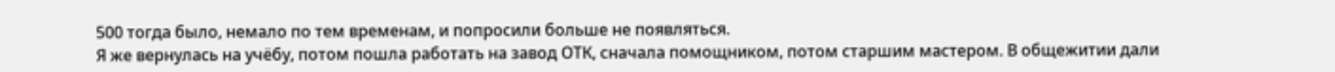500 тогда было, немало по тем временам, и попросили больше не появляться.
Я же вернулась на учёбу, потом пошла работать на завод ОТК, сначала помощником, потом старшим мастером. В общежитии дали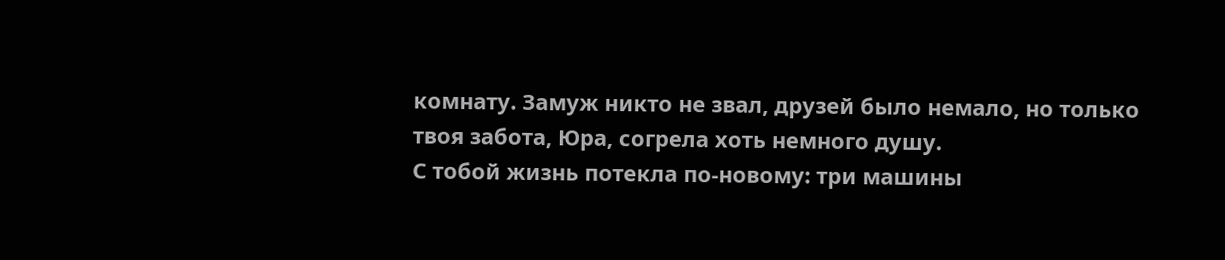комнату. Замуж никто не звал, друзей было немало, но только твоя забота, Юра, согрела хоть немного душу.
С тобой жизнь потекла по-новому: три машины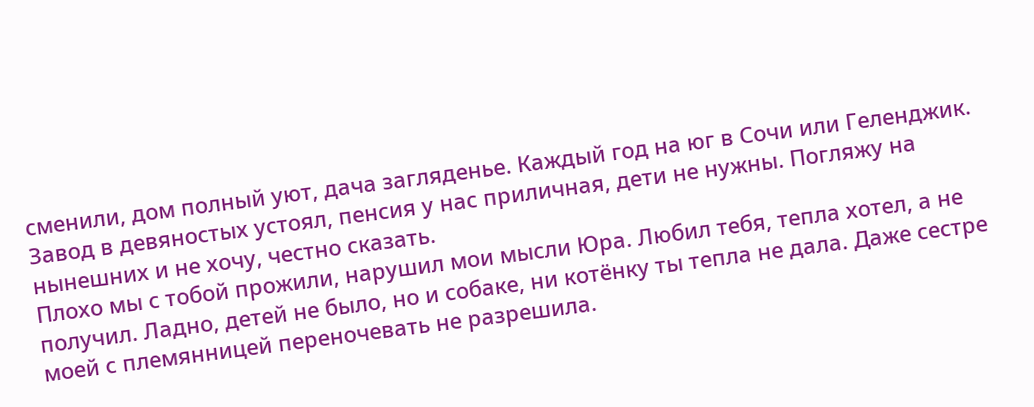сменили, дом полный уют, дача загляденье. Каждый год на юг в Сочи или Геленджик. Завод в девяностых устоял, пенсия у нас приличная, дети не нужны. Погляжу на нынешних и не хочу, честно сказать.
Плохо мы с тобой прожили, нарушил мои мысли Юра. Любил тебя, тепла хотел, а не получил. Ладно, детей не было, но и собаке, ни котёнку ты тепла не дала. Даже сестре моей с племянницей переночевать не разрешила.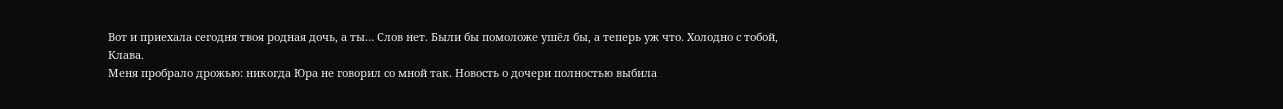Вот и приехала сегодня твоя родная дочь, а ты… Слов нет. Были бы помоложе ушёл бы, а теперь уж что. Холодно с тобой, Клава.
Меня пробрало дрожью: никогда Юра не говорил со мной так. Новость о дочери полностью выбила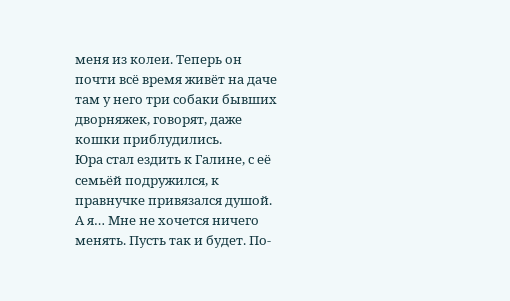меня из колеи. Теперь он почти всё время живёт на даче там у него три собаки бывших дворняжек, говорят, даже кошки приблудились.
Юра стал ездить к Галине, с её семьёй подружился, к правнучке привязался душой. А я… Мне не хочется ничего менять. Пусть так и будет. По-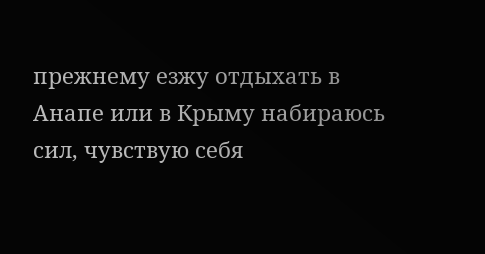прежнему езжу отдыхать в Анапе или в Крыму набираюсь сил, чувствую себя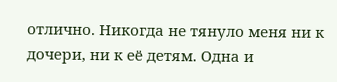отлично. Никогда не тянуло меня ни к дочери, ни к её детям. Одна и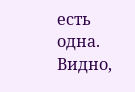есть одна. Видно,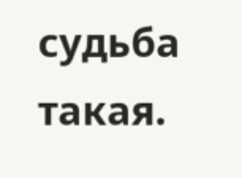судьба такая.